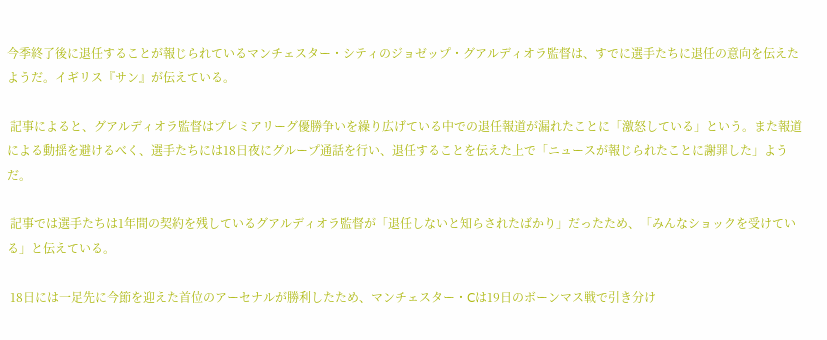今季終了後に退任することが報じられているマンチェスター・シティのジョゼップ・グアルディオラ監督は、すでに選手たちに退任の意向を伝えたようだ。イギリス『サン』が伝えている。

 記事によると、グアルディオラ監督はプレミアリーグ優勝争いを繰り広げている中での退任報道が漏れたことに「激怒している」という。また報道による動揺を避けるべく、選手たちには18日夜にグループ通話を行い、退任することを伝えた上で「ニュースが報じられたことに謝罪した」ようだ。

 記事では選手たちは1年間の契約を残しているグアルディオラ監督が「退任しないと知らされたばかり」だったため、「みんなショックを受けている」と伝えている。

 18日には一足先に今節を迎えた首位のアーセナルが勝利したため、マンチェスター・Cは19日のボーンマス戦で引き分け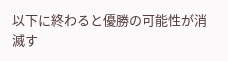以下に終わると優勝の可能性が消滅す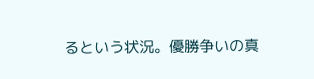るという状況。優勝争いの真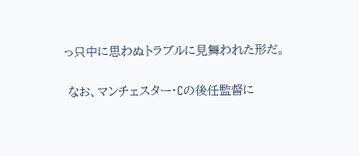っ只中に思わぬトラブルに見舞われた形だ。

 なお、マンチェスター・Cの後任監督に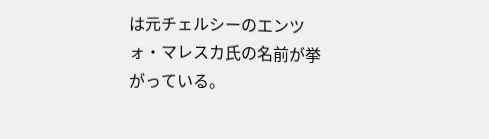は元チェルシーのエンツォ・マレスカ氏の名前が挙がっている。